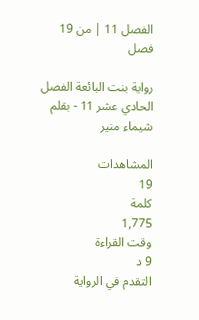الفصل 11 | من 19 فصل

رواية بنت البائعة الفصل الحادي عشر 11 - بقلم شيماء منير

المشاهدات
19
كلمة
1,775
وقت القراءة
9 د
التقدم في الرواية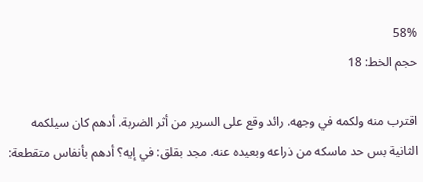58%
حجم الخط: 18

اقترب منه ولكمه في وجهه. رائد وقع على السرير من أثر الضربة. أدهم كان سيلكمه الثانية بس حد ماسكه من ذراعه وبعيده عنه. مجد بقلق: في إيه؟ أدهم بأنفاس متقطعة: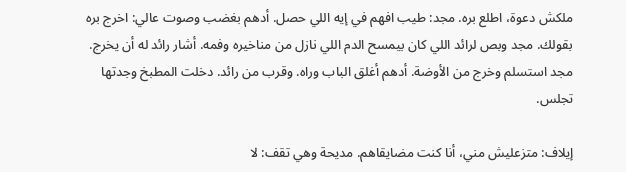ملكش دعوة، اطلع بره. مجد: طيب افهم في إيه اللي حصل. أدهم بغضب وصوت عالي: اخرج بره بقولك. مجد وبص لرائد اللي كان بيمسح الدم اللي نازل من مناخيره وفمه. أشار رائد له أن يخرج. مجد استسلم وخرج من الأوضة. أدهم أغلق الباب وراه. وقرب من رائد. دخلت المطبخ وجدتها تجلس.

إيلاف: متزعليش مني، أنا كنت مضايقاهم. مديحة وهي تقف: لا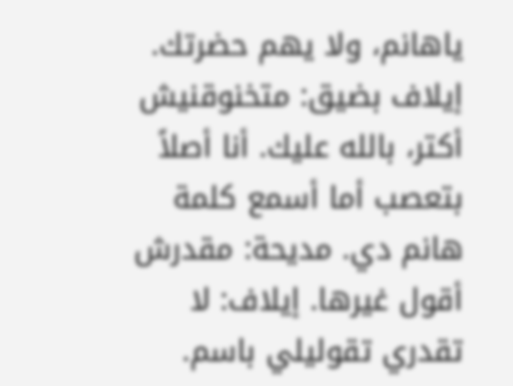ياهانم، ولا يهم حضرتك. إيلاف بضيق: متخنوقنيش أكتر، بالله عليك. أنا أصلاً بتعصب أما أسمع كلمة هانم دي. مديحة: مقدرش أقول غيرها. إيلاف: لا تقدري تقوليلي باسم.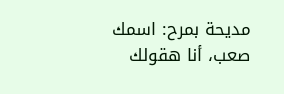مديحة بمرح: اسمك صعب، أنا هقولك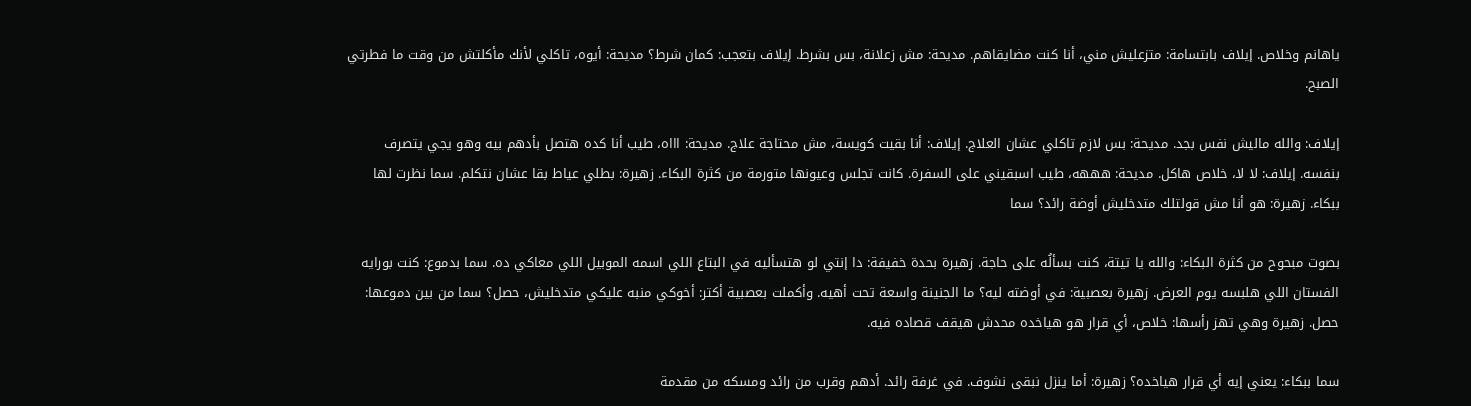ياهانم وخلاص. إيلاف بابتسامة: متزعليش مني، أنا كنت مضايقاهم. مديحة: مش زعلانة، بس بشرط. إيلاف بتعجب: كمان شرط؟ مديحة: أيوه، تاكلي لأنك مأكلتش من وقت ما فطرتي الصبح.

إيلاف: والله ماليش نفس بجد. مديحة: بس لازم تاكلي عشان العلاج. إيلاف: أنا بقيت كويسة، مش محتاجة علاج. مديحة: اااه، طيب أنا كده هتصل بأدهم بيه وهو يجي يتصرف بنفسه. إيلاف: لا لا، خلاص هاكل. مديحة: هههه، طيب اسبقيني على السفرة. كانت تجلس وعيونها متورمة من كثرة البكاء. زهيرة: بطلي عياط بقا عشان نتكلم. سما نظرت لها ببكاء. زهيرة: هو أنا مش قولتلك متدخليش أوضة رائد؟ سما

بصوت مبحوح من كثرة البكاء: والله يا تيتة، كنت بسألُه على حاجة. زهيرة بحدة خفيفة: دا إنتي لو هتسأليه في البتاع اللي اسمه الموبيل اللي معاكي ده. سما بدموع: كنت بورايه الفستان اللي هلبسه يوم العرض. زهيرة بعصبية: في أوضته ليه؟ ما الجنينة واسعة تحت أهيه. وأكملت بعصبية أكتر: أخوكي منبه عليكي متدخليش، حصل؟ سما من بين دموعها: حصل. زهيرة وهي تهز رأسها: خلاص، أي قرار هو هياخده محدش هيقف قصاده فيه.

سما ببكاء: يعني إيه أي قرار هياخده؟ زهيرة: أما ينزل نبقى نشوف. في غرفة رائد. أدهم وقرب من رائد ومسكه من مقدمة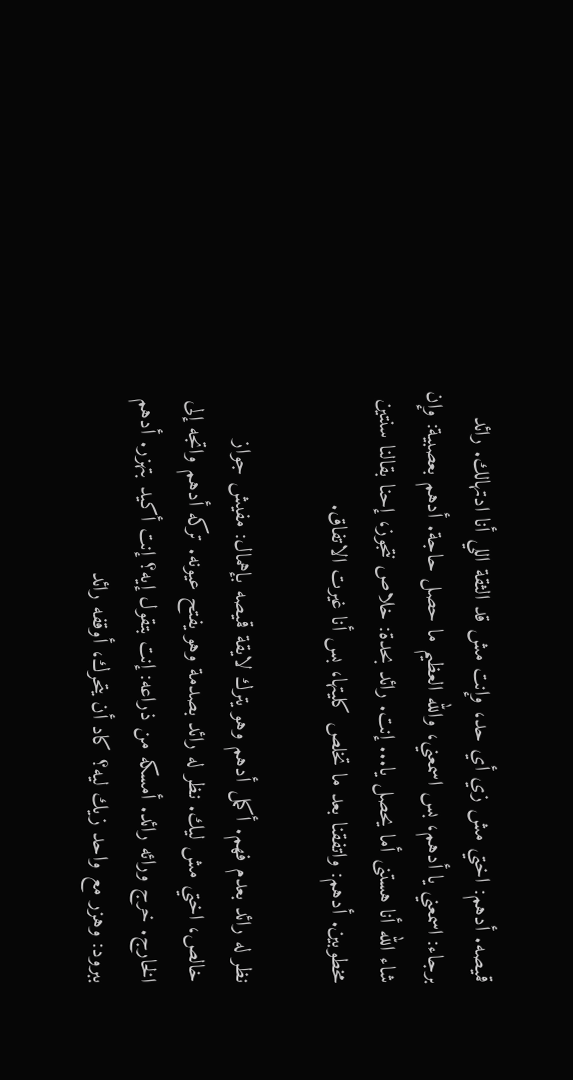قميصه. أدهم: اختي مش زي أي حد، وإنت مش قد الثقة اللي أنا ادتهالك. رائد برجاء: اسمعني يا أدهم، بس اسمعني، والله العظيم ما حصل حاجة. أدهم بعصبية: وإن شاء الله أنا هستنى أما يحصل يا... إنت. رائد بحدة: خلاص نتجوز، إحنا بقالنا سنتين مخطوبين. أدهم: واتفقنا بعد ما تخلص كليتها، بس أنا غيرت الاتفاق.

نظر له رائد بعدم فهم. أكمل أدهم وهو يترك لايقة قميصه بإهمال: مفيش جواز خالص، اختي مش ليك. نظر له رائد بصدمة وهو يفتح عيونه. تركه أدهم واتجه إلى الخارج. خرج ورائه رائد. أمسكه من ذراعه: إنت بتقول إيه؟ إنت أكيد بتهزر. أدهم ببرود: وهزر مع واحد زيك ليه؟ كاد أن يتحرك، أوقفه رائد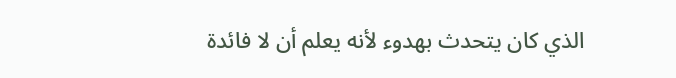الذي كان يتحدث بهدوء لأنه يعلم أن لا فائدة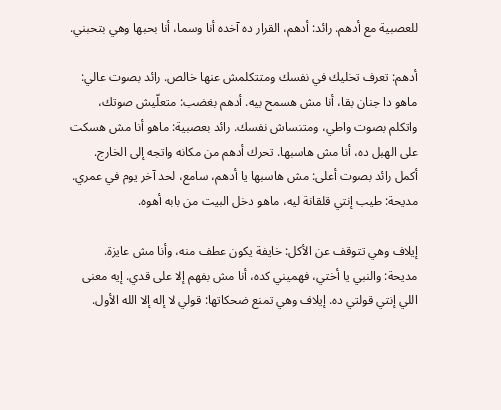للعصبية مع أدهم. رائد: أدهم، القرار ده آخده أنا وسما، أنا بحبها وهي بتحبني.

أدهم: تعرف تخليك في نفسك ومتتكلمش عنها خالص. رائد بصوت عالي: ماهو دا جنان بقا، أنا مش هسمح بيه. أدهم بغضب: متعلّيش صوتك، واتكلم بصوت واطي، ومتنساش نفسك. رائد بعصبية: ماهو أنا مش هسكت على الهبل ده، أنا مش هاسبها. تحرك أدهم من مكانه واتجه إلى الخارج. أكمل رائد بصوت أعلى: مش هاسبها يا أدهم، سامع، لحد آخر يوم في عمري. مديحة: طيب إنتي قلقانة ليه، ماهو دخل البيت من بابه أهوه.

إيلاف وهي تتوقف عن الأكل: خايفة يكون عطف منه، وأنا مش عايزة. مديحة: والنبي يا أختي، فهميني كده، أنا مش بفهم إلا على قدي. إيه معنى اللي إنتي قولتي ده. إيلاف وهي تمنع ضحكاتها: قولي لا إله إلا الله الأول.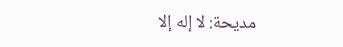مديحة: لا إله إلا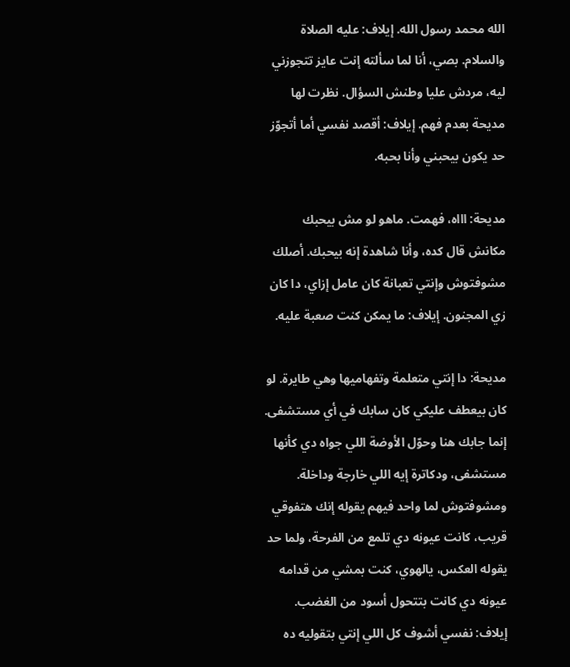الله محمد رسول الله. إيلاف: عليه الصلاة والسلام. بصي، أنا لما سألته إنت عايز تتجوزني ليه، مردش عليا وطنش السؤال. نظرت لها مديحة بعدم فهم. إيلاف: أقصد نفسي أما أتجوّز حد يكون بيحبني وأنا بحبه.

مديحة: اااه، فهمت. ماهو لو مش بيحبك مكانش قال كده، وأنا شاهدة إنه بيحبك. أصلك مشوفتوش وإنتي تعبانة كان عامل إزاي، دا كان زي المجنون. إيلاف: ما يمكن كنت صعبة عليه.

مديحة: دا إنتي متعلمة وتفهاميها وهي طايرة. لو كان بيعطف عليكي كان سابك في أي مستشفى. إنما جابك هنا وحوّل الأوضة اللي جواه دي كأنها مستشفى، ودكاترة إيه اللي خارجة وداخلة. ومشوفتوش لما واحد فيهم يقوله إنك هتفوقي قريب، كانت عيونه دي تلمع من الفرحة، ولما حد يقوله العكس، يالهوي، كنت بمشي من قدامه عيونه دي كانت بتتحول أسود من الغضب. إيلاف: نفسي أشوف كل اللي إنتي بتقوليه ده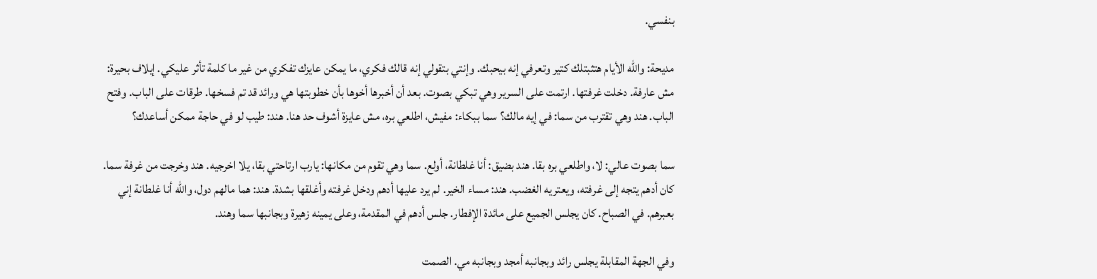بنفسي.

مديحة: والله الأيام هتثبتلك كتير وتعرفي إنه بيحبك. وإنتي بتقولي إنه قالك فكري، ما يمكن عايزك تفكري من غير ما كلمة تأثر عليكي. إيلاف بحيرة: مش عارفة. دخلت غرفتها. ارتمت على السرير وهي تبكي بصوت. بعد أن أخبرها أخوها بأن خطوبتها هي ورائد قد تم فسخها. طرقات على الباب. وفتح الباب. هند وهي تقترب من سما: في إيه مالك؟ سما ببكاء: مفيش، اطلعي بره، مش عايزة أشوف حد هنا. هند: طيب لو في حاجة ممكن أساعدك؟

سما بصوت عالي: لا، واطلعي بره بقا. هند بضيق: أنا غلطانة، أولع. سما وهي تقوم من مكانها: يارب ارتاحتي بقا، يلا اخرجيه. هند وخرجت من غرفة سما. كان أدهم يتجه إلى غرفته، ويعتريه الغضب. هند: مساء الخير. لم يرد عليها أدهم ودخل غرفته وأغلقها بشدة. هند: هما مالهم دول، والله أنا غلطانة إني بعبرهم. في الصباح. كان يجلس الجميع على مائدة الإفطار. جلس أدهم في المقدمة، وعلى يمينه زهيرة وبجانبها سما وهند.

وفي الجهة المقابلة يجلس رائد وبجانبه أمجد وبجانبه مي. الصمت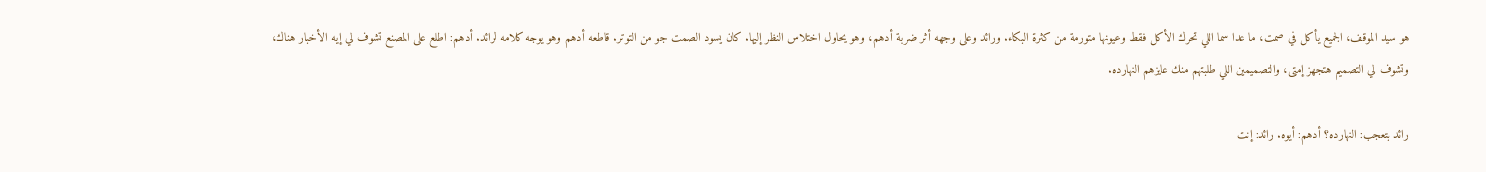هو سيد الموقف، الجميع يأكل في صمت، ما عدا سما اللي تحرك الأكل فقط وعيونها متورمة من كثرة البكاء. ورائد وعلى وجهه أثر ضربة أدهم، وهو يحاول اختلاس النظر إليها. كان يسود الصمت جو من التوتر. قاطعه أدهم وهو يوجه كلامه لرائد. أدهم: اطلع على المصنع تشوف لي إيه الأخبار هناك، وتشوف لي التصميم هتجهز إمتى، والتصميمين اللي طلبتهم منك عايزهم النهارده.

رائد بتعجب: النهارده؟ أدهم: أيوه. رائد: إنت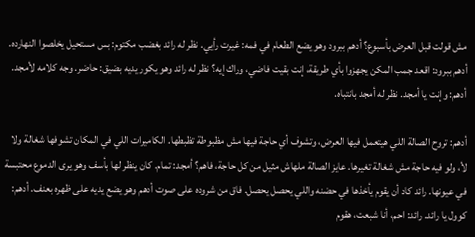مش قولت قبل العرض بأسبوع؟ أدهم ببرود وهو يضع الطعام في فمه: غيرت رأيي. نظر له رائد بغضب مكتوم: بس مستحيل يخلصوا النهارده. أدهم ببرود: اقعد جمب المكن يجهزوا بأي طريقة، إنت بقيت فاضي، وراك إيه؟ نظر له رائد وهو يكور يديه بضيق: حاضر. وجه كلامه لأمجد. أدهم: وإنت يا أمجد. نظر له أمجد بانتباه.

أدهم: تروح الصالة اللي هيتعمل فيها العرض، وتشوف أي حاجة فيها مش مظبوطة تظبطها. الكاميرات اللي في المكان تشوفها شغالة ولا لأ، ولو فيه حاجة مش شغالة تغيرها. عايز الصالة ملهاش مثيل من كل حاجة، فاهم؟ أمجد: تمام. كان ينظر لها بأسف وهو يرى الدموع محتبسة في عيونها. رائد كاد أن يقوم يأخذها في حضنه واللي يحصل يحصل. فاق من شروده على صوت أدهم وهو يضع يديه على ظهره بعنف. أدهم: كوول يا رائد. رائد: احم، أنا شبعت، هقوم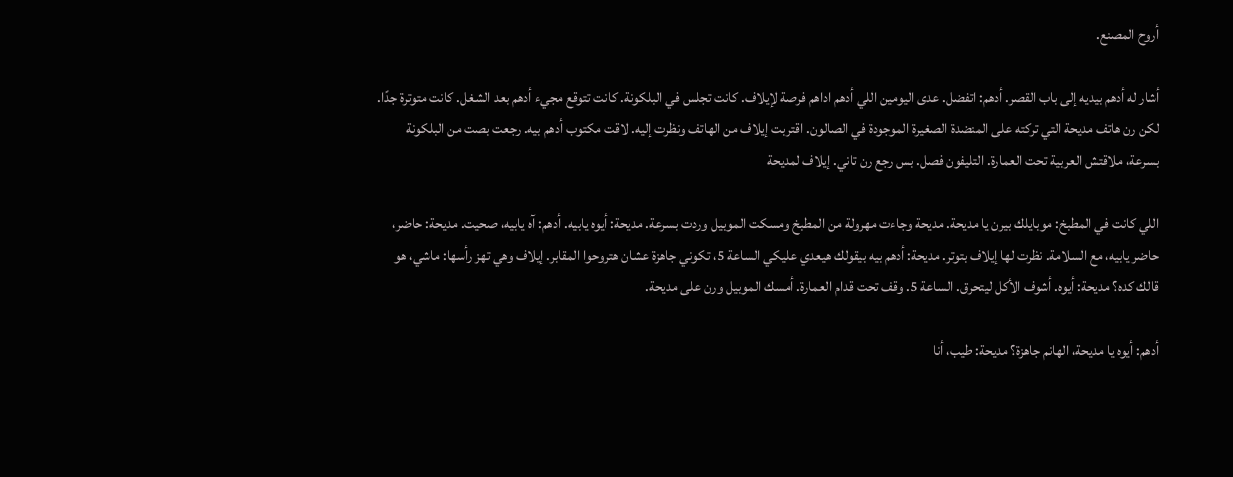أروح المصنع.

أشار له أدهم بيديه إلى باب القصر. أدهم: اتفضل. عدى اليومين اللي أدهم اداهم فرصة لإيلاف. كانت تجلس في البلكونة. كانت تتوقع مجيء أدهم بعد الشغل. كانت متوترة جدًا. لكن رن هاتف مديحة التي تركته على المنضدة الصغيرة الموجودة في الصالون. اقتربت إيلاف من الهاتف ونظرت إليه. لاقت مكتوب أدهم بيه. رجعت بصت من البلكونة بسرعة، ملاقتش العربية تحت العمارة. التليفون فصل. بس رجع رن تاني. إيلاف لمديحة

اللي كانت في المطبخ: موبايلك بيرن يا مديحة. مديحة وجاءت مهرولة من المطبخ ومسكت الموبيل وردت بسرعة. مديحة: أيوه يابيه. أدهم: آه يابيه، صحيت. مديحة: حاضر، حاضر يابيه، مع السلامة. نظرت لها إيلاف بتوتر. مديحة: أدهم بيه بيقولك هيعدي عليكي الساعة 5، تكوني جاهزة عشان هتروحوا المقابر. إيلاف وهي تهز رأسها: ماشي، هو قالك كده؟ مديحة: أيوه. أشوف الأكل ليتحرق. الساعة 5. وقف تحت قدام العمارة. أمسك الموبيل ورن على مديحة.

أدهم: أيوه يا مديحة، الهانم جاهزة؟ مديحة: طيب، أنا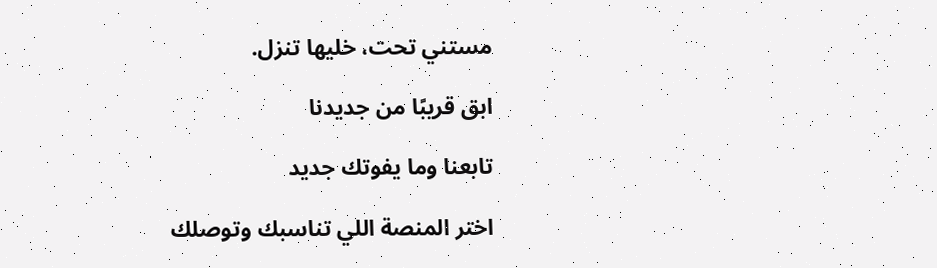مستني تحت، خليها تنزل.

ابق قريبًا من جديدنا

تابعنا وما يفوتك جديد

اختر المنصة اللي تناسبك وتوصلك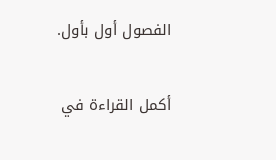الفصول أول بأول.

أكمل القراءة في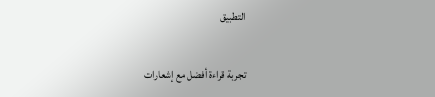التطبيق

تجربة قراءة أفضل مع إشعارات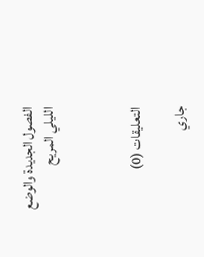الفصول الجديدة والوضع الليلي المريح



التعليقات (0)

جاري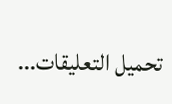تحميل التعليقات...